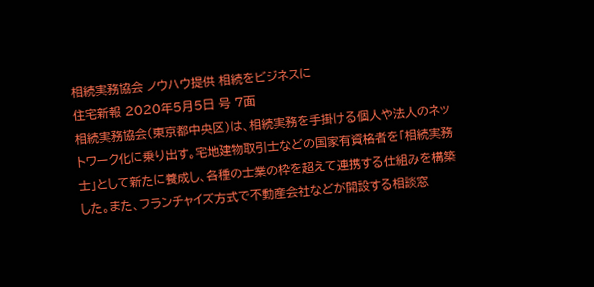相続実務協会 ノウハウ提供 相続をビジネスに
住宅新報 2020年5月5日 号 7面
相続実務協会(東京都中央区)は、相続実務を手掛ける個人や法人のネットワーク化に乗り出す。宅地建物取引士などの国家有資格者を「相続実務士」として新たに養成し、各種の士業の枠を超えて連携する仕組みを構築した。また、フランチャイズ方式で不動産会社などが開設する相談窓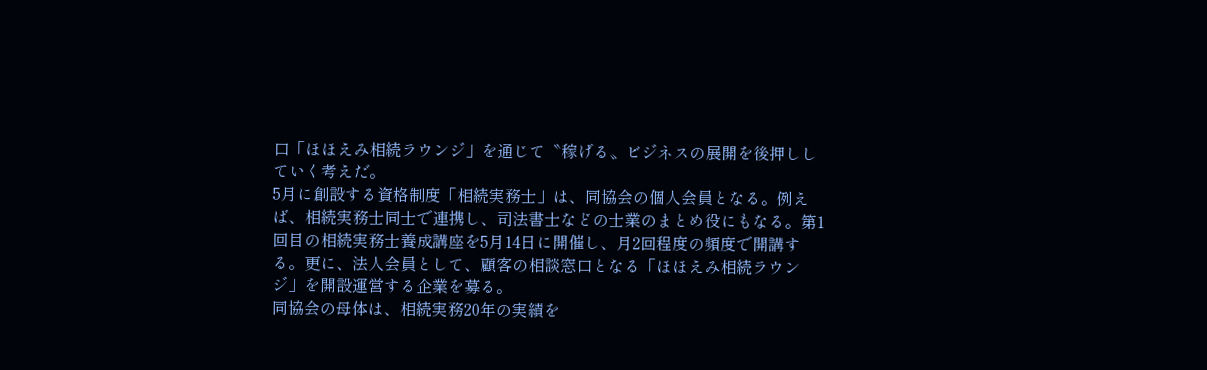口「ほほえみ相続ラウンジ」を通じて〝稼げる〟ビジネスの展開を後押ししていく考えだ。
5月に創設する資格制度「相続実務士」は、同協会の個人会員となる。例えば、相続実務士同士で連携し、司法書士などの士業のまとめ役にもなる。第1回目の相続実務士養成講座を5月14日に開催し、月2回程度の頻度で開講する。更に、法人会員として、顧客の相談窓口となる「ほほえみ相続ラウンジ」を開設運営する企業を募る。
同協会の母体は、相続実務20年の実績を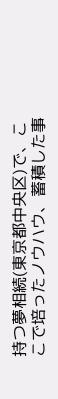持つ夢相続(東京都中央区)で、ここで培ったノウハウ、蓄積した事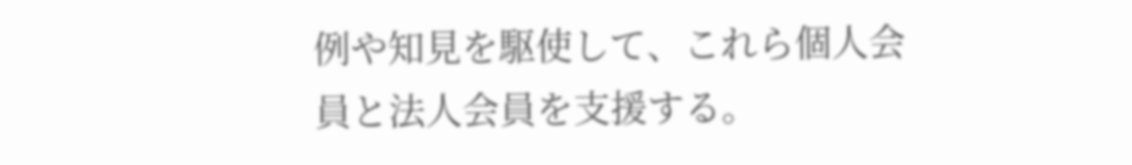例や知見を駆使して、これら個人会員と法人会員を支援する。